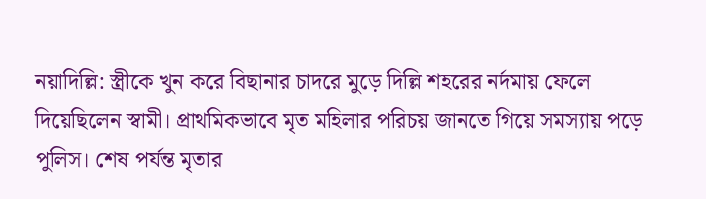নয়াদিল্লি: স্ত্রীকে খুন করে বিছানার চাদরে মুড়ে দিল্লি শহরের নর্দমায় ফেলে দিয়েছিলেন স্বামী। প্রাথমিকভাবে মৃত মহিলার পরিচয় জানতে গিয়ে সমস্যায় পড়ে পুলিস। শেষ পর্যন্ত মৃতার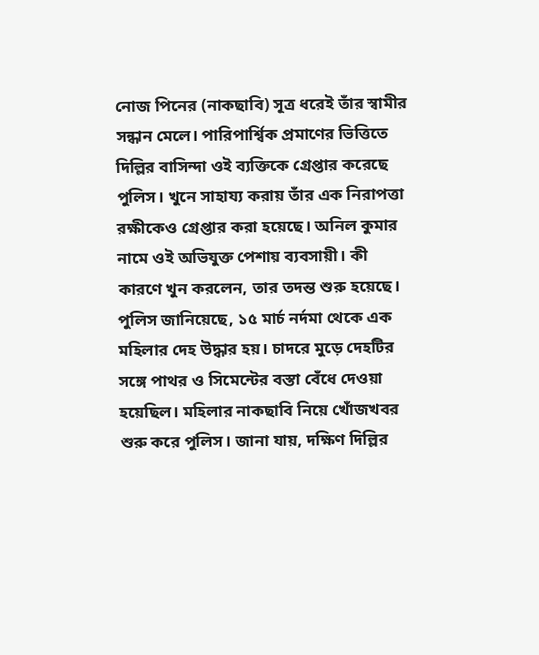নোজ পিনের (নাকছাবি) সূত্র ধরেই তাঁর স্বামীর সন্ধান মেলে। পারিপার্শ্বিক প্রমাণের ভিত্তিতে দিল্লির বাসিন্দা ওই ব্যক্তিকে গ্রেপ্তার করেছে পুলিস। খুনে সাহায্য করায় তাঁর এক নিরাপত্তা রক্ষীকেও গ্রেপ্তার করা হয়েছে। অনিল কুমার নামে ওই অভিযুক্ত পেশায় ব্যবসায়ী। কী কারণে খুন করলেন, তার তদন্ত শুরু হয়েছে।
পুলিস জানিয়েছে, ১৫ মার্চ নর্দমা থেকে এক মহিলার দেহ উদ্ধার হয়। চাদরে মুড়ে দেহটির সঙ্গে পাথর ও সিমেন্টের বস্তা বেঁধে দেওয়া হয়েছিল। মহিলার নাকছাবি নিয়ে খোঁজখবর শুরু করে পুলিস। জানা যায়, দক্ষিণ দিল্লির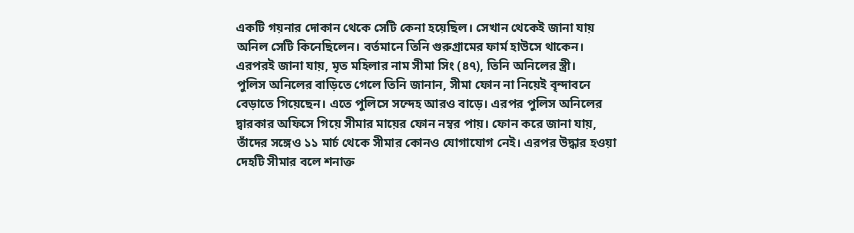একটি গয়নার দোকান থেকে সেটি কেনা হয়েছিল। সেখান থেকেই জানা যায় অনিল সেটি কিনেছিলেন। বর্তমানে তিনি গুরুগ্রামের ফার্ম হাউসে থাকেন। এরপরই জানা যায়, মৃত মহিলার নাম সীমা সিং (৪৭), তিনি অনিলের স্ত্রী।
পুলিস অনিলের বাড়িতে গেলে তিনি জানান, সীমা ফোন না নিয়েই বৃন্দাবনে বেড়াতে গিয়েছেন। এতে পুলিসে সন্দেহ আরও বাড়ে। এরপর পুলিস অনিলের দ্বারকার অফিসে গিয়ে সীমার মায়ের ফোন নম্বর পায়। ফোন করে জানা যায়, তাঁদের সঙ্গেও ১১ মার্চ থেকে সীমার কোনও যোগাযোগ নেই। এরপর উদ্ধার হওয়া দেহটি সীমার বলে শনাক্ত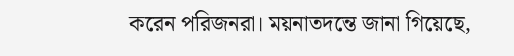করেন পরিজনরা। ময়নাতদন্তে জানা গিয়েছে,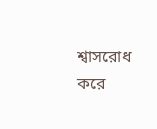শ্বাসরোধ করে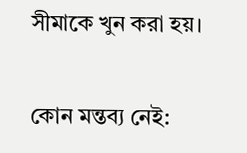সীমাকে খুন করা হয়।

কোন মন্তব্য নেই: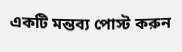একটি মন্তব্য পোস্ট করুন